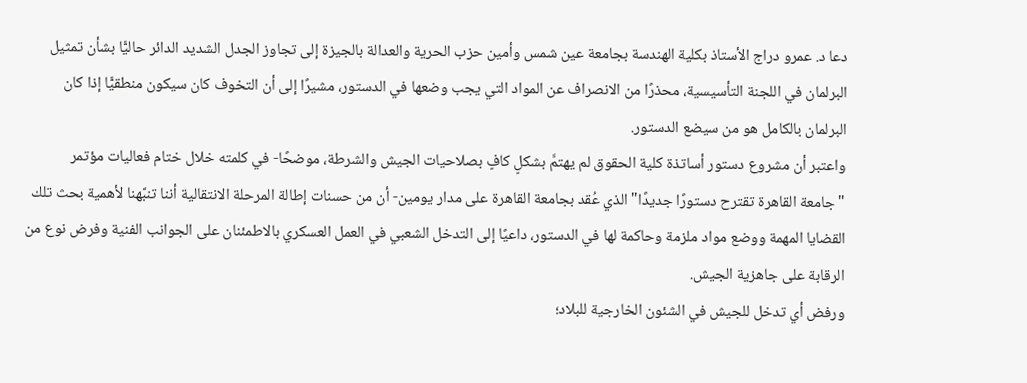دعا د. عمرو دراج الأستاذ بكلية الهندسة بجامعة عين شمس وأمين حزب الحرية والعدالة بالجيزة إلى تجاوز الجدل الشديد الدائر حاليًّا بشأن تمثيل البرلمان في اللجنة التأسيسية، محذرًا من الانصراف عن المواد التي يجب وضعها في الدستور، مشيرًا إلى أن التخوف كان سيكون منطقيًّا إذا كان البرلمان بالكامل هو من سيضع الدستور.
واعتبر أن مشروع دستور أساتذة كلية الحقوق لم يهتمَّ بشكلٍ كافٍ بصلاحيات الجيش والشرطة، موضحًا- في كلمته خلال ختام فعاليات مؤتمر "جامعة القاهرة تقترح دستورًا جديدًا" الذي عُقد بجامعة القاهرة على مدار يومين- أن من حسنات إطالة المرحلة الانتقالية أننا تنبَّهنا لأهمية بحث تلك القضايا المهمة ووضع مواد ملزمة وحاكمة لها في الدستور، داعيًا إلى التدخل الشعبي في العمل العسكري بالاطمئنان على الجوانب الفنية وفرض نوع من الرقابة على جاهزية الجيش.
ورفض أي تدخل للجيش في الشئون الخارجية للبلاد؛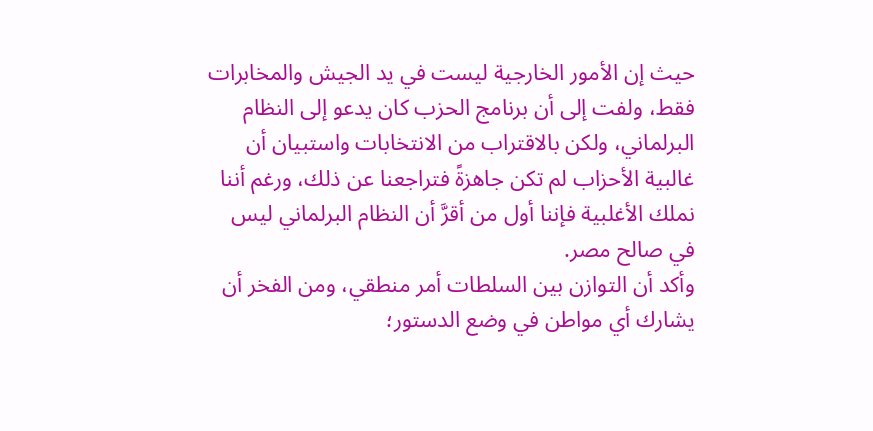حيث إن الأمور الخارجية ليست في يد الجيش والمخابرات فقط، ولفت إلى أن برنامج الحزب كان يدعو إلى النظام البرلماني، ولكن بالاقتراب من الانتخابات واستبيان أن غالبية الأحزاب لم تكن جاهزةً فتراجعنا عن ذلك، ورغم أننا نملك الأغلبية فإننا أول من أقرَّ أن النظام البرلماني ليس في صالح مصر.
وأكد أن التوازن بين السلطات أمر منطقي، ومن الفخر أن يشارك أي مواطن في وضع الدستور؛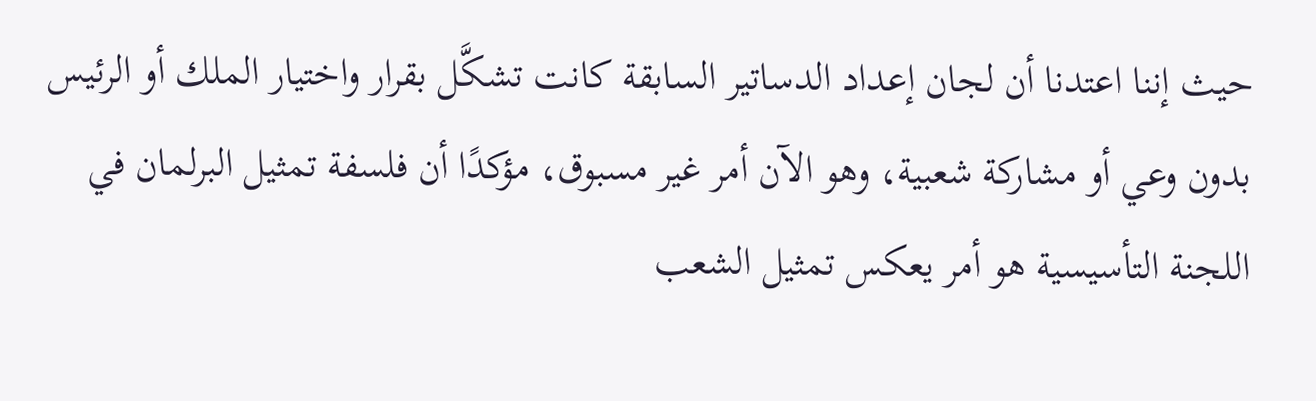حيث إننا اعتدنا أن لجان إعداد الدساتير السابقة كانت تشكَّل بقرار واختيار الملك أو الرئيس بدون وعي أو مشاركة شعبية، وهو الآن أمر غير مسبوق، مؤكدًا أن فلسفة تمثيل البرلمان في اللجنة التأسيسية هو أمر يعكس تمثيل الشعب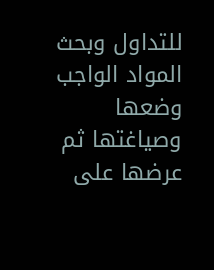للتداول وبحث المواد الواجب وضعها وصياغتها ثم عرضها على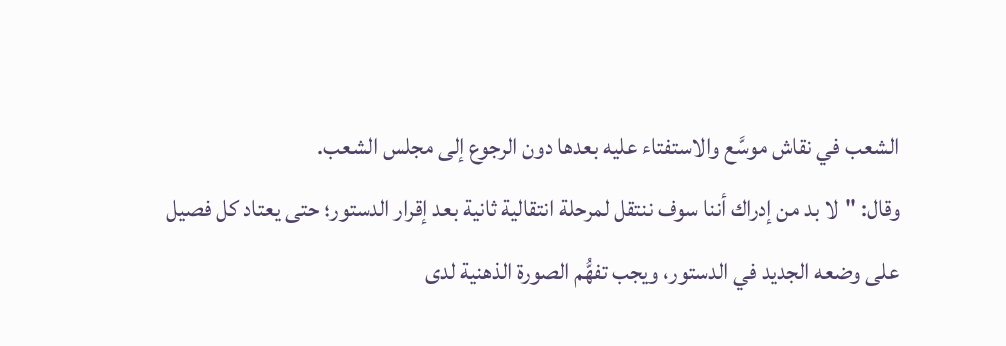الشعب في نقاش موسَّع والاستفتاء عليه بعدها دون الرجوع إلى مجلس الشعب.
وقال: "لا بد من إدراك أننا سوف ننتقل لمرحلة انتقالية ثانية بعد إقرار الدستور؛ حتى يعتاد كل فصيل على وضعه الجديد في الدستور، ويجب تفهُّم الصورة الذهنية لدى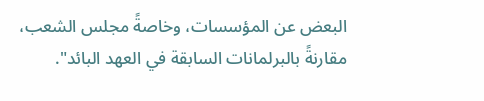البعض عن المؤسسات، وخاصةً مجلس الشعب، مقارنةً بالبرلمانات السابقة في العهد البائد".